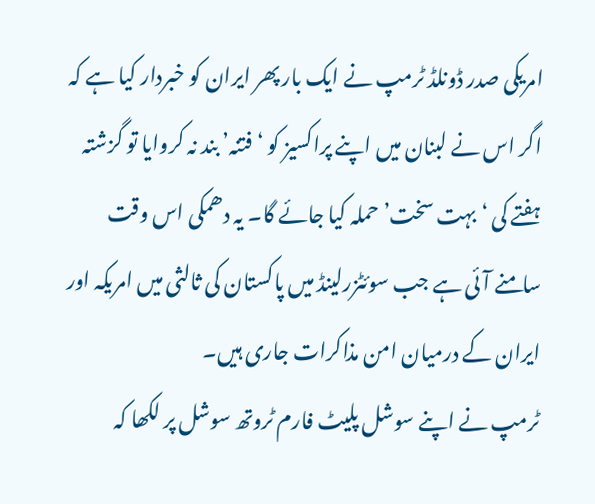امریکی صدر ڈونلڈ ٹرمپ نے ایک بار پھر ایران کو خبردار کیا ہے کہ اگر اس نے لبنان میں اپنے پراکسیز کو ‘فتنہ’ بند نہ کروایا تو گزشتہ ہفتے کی ‘بہت سخت’ حملہ کیا جائے گا۔ یہ دھمکی اس وقت سامنے آئی ہے جب سوئٹزرلینڈ میں پاکستان کی ثالثی میں امریکہ اور ایران کے درمیان امن مذاکرات جاری ہیں۔
ٹرمپ نے اپنے سوشل پلیٹ فارم ٹروتھ سوشل پر لکھا کہ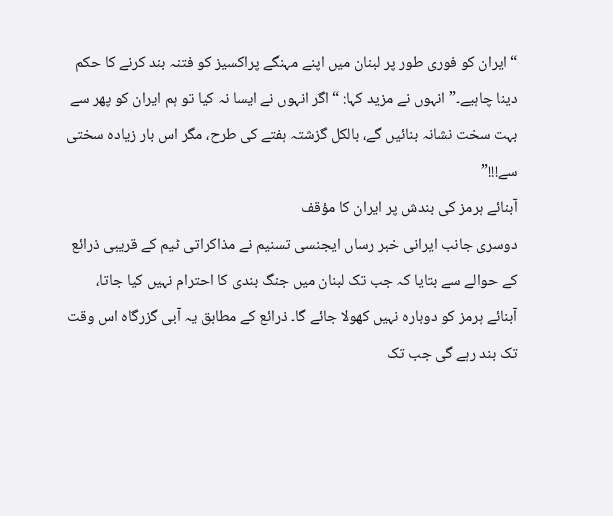“ایران کو فوری طور پر لبنان میں اپنے مہنگے پراکسیز کو فتنہ بند کرنے کا حکم دینا چاہیے۔” انہوں نے مزید کہا: “اگر انہوں نے ایسا نہ کیا تو ہم ایران کو پھر سے بہت سخت نشانہ بنائیں گے، بالکل گزشتہ ہفتے کی طرح، مگر اس بار زیادہ سختی سے!!!”
آبنائے ہرمز کی بندش پر ایران کا مؤقف
دوسری جانب ایرانی خبر رساں ایجنسی تسنیم نے مذاکراتی ٹیم کے قریبی ذرائع کے حوالے سے بتایا کہ جب تک لبنان میں جنگ بندی کا احترام نہیں کیا جاتا، آبنائے ہرمز کو دوبارہ نہیں کھولا جائے گا۔ ذرائع کے مطابق یہ آبی گزرگاہ اس وقت تک بند رہے گی جب تک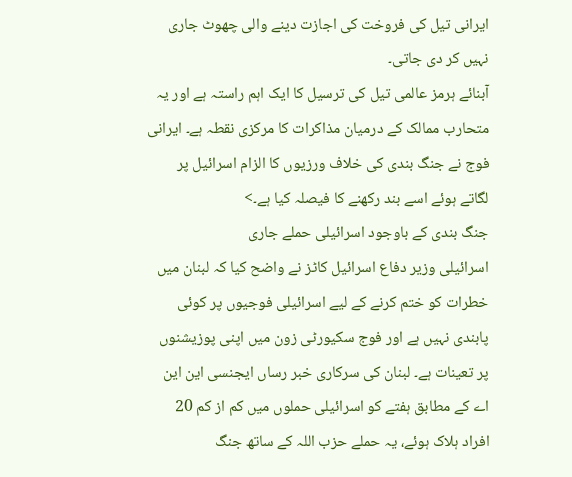ایرانی تیل کی فروخت کی اجازت دینے والی چھوٹ جاری نہیں کر دی جاتی۔
آبنائے ہرمز عالمی تیل کی ترسیل کا ایک اہم راستہ ہے اور یہ متحارب ممالک کے درمیان مذاکرات کا مرکزی نقطہ ہے۔ ایرانی فوج نے جنگ بندی کی خلاف ورزیوں کا الزام اسرائیل پر لگاتے ہوئے اسے بند رکھنے کا فیصلہ کیا ہے۔>
جنگ بندی کے باوجود اسرائیلی حملے جاری
اسرائیلی وزیر دفاع اسرائیل کاٹز نے واضح کیا کہ لبنان میں خطرات کو ختم کرنے کے لیے اسرائیلی فوجیوں پر کوئی پابندی نہیں ہے اور فوج سکیورٹی زون میں اپنی پوزیشنوں پر تعینات ہے۔ لبنان کی سرکاری خبر رساں ایجنسی این این اے کے مطابق ہفتے کو اسرائیلی حملوں میں کم از کم 20 افراد ہلاک ہوئے، یہ حملے حزب اللہ کے ساتھ جنگ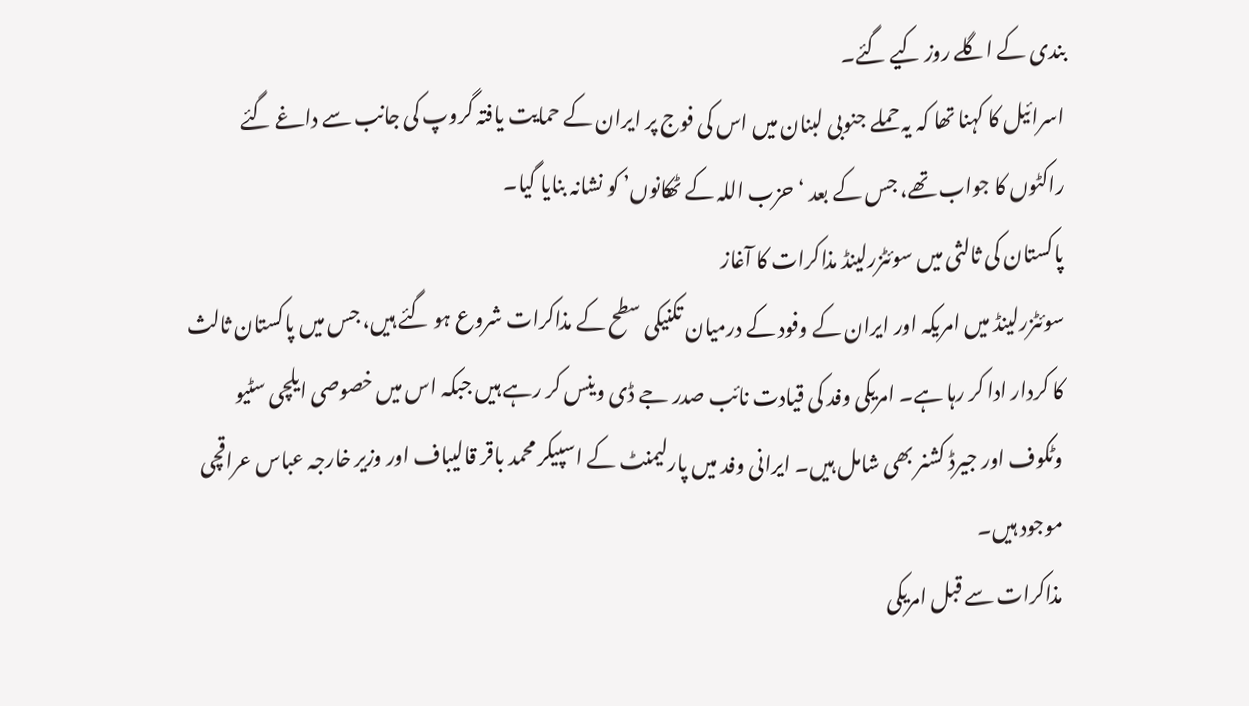بندی کے اگلے روز کیے گئے۔
اسرائیل کا کہنا تھا کہ یہ حملے جنوبی لبنان میں اس کی فوج پر ایران کے حمایت یافتہ گروپ کی جانب سے داغے گئے راکٹوں کا جواب تھے، جس کے بعد ‘حزب اللہ کے ٹھکانوں’ کو نشانہ بنایا گیا۔
پاکستان کی ثالثی میں سوئٹزرلینڈ مذاکرات کا آغاز
سوئٹزرلینڈ میں امریکہ اور ایران کے وفود کے درمیان تکنیکی سطح کے مذاکرات شروع ہو گئے ہیں، جس میں پاکستان ثالث کا کردار ادا کر رہا ہے۔ امریکی وفد کی قیادت نائب صدر جے ڈی وینس کر رہے ہیں جبکہ اس میں خصوصی ایلچی سٹیو وٹکوف اور جیرڈ کشنر بھی شامل ہیں۔ ایرانی وفد میں پارلیمنٹ کے اسپیکر محمد باقر قالیباف اور وزیر خارجہ عباس عراقچی موجود ہیں۔
مذاکرات سے قبل امریکی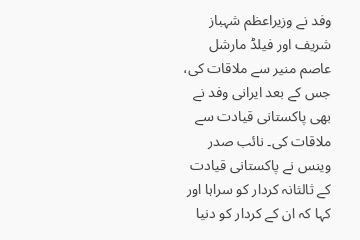وفد نے وزیراعظم شہباز شریف اور فیلڈ مارشل عاصم منیر سے ملاقات کی، جس کے بعد ایرانی وفد نے بھی پاکستانی قیادت سے ملاقات کی۔ نائب صدر وینس نے پاکستانی قیادت کے ثالثانہ کردار کو سراہا اور کہا کہ ان کے کردار کو دنیا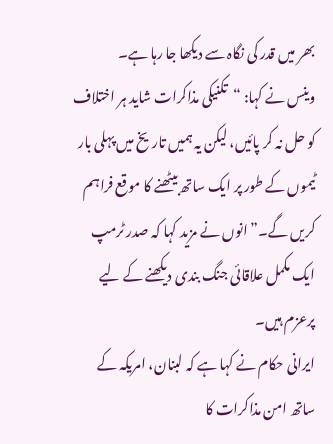بھر میں قدر کی نگاہ سے دیکھا جا رہا ہے۔
وینس نے کہا: “تکنیکی مذاکرات شاید ہر اختلاف کو حل نہ کر پائیں، لیکن یہ ہمیں تاریخ میں پہلی بار ٹیموں کے طور پر ایک ساتھ بیٹھنے کا موقع فراہم کریں گے۔” انوں نے مزید کہا کہ صدر ٹرمپ ایک مکمل علاقائی جنگ بندی دیکھنے کے لیے پرعزم ہیں۔
ایرانی حکام نے کہا ہے کہ لبنان، امریکہ کے ساتھ امن مذاکرات کا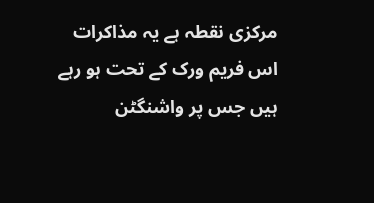مرکزی نقطہ ہے یہ مذاکرات اس فریم ورک کے تحت ہو رہے ہیں جس پر واشنگٹن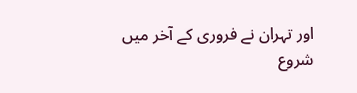اور تہران نے فروری کے آخر میں شروع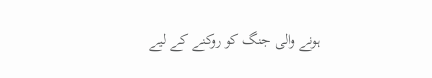ہونے والی جنگ کو روکنے کے لیے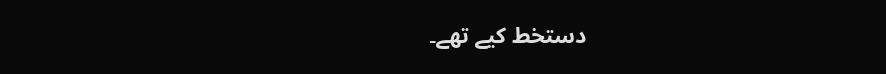دستخط کیے تھے۔